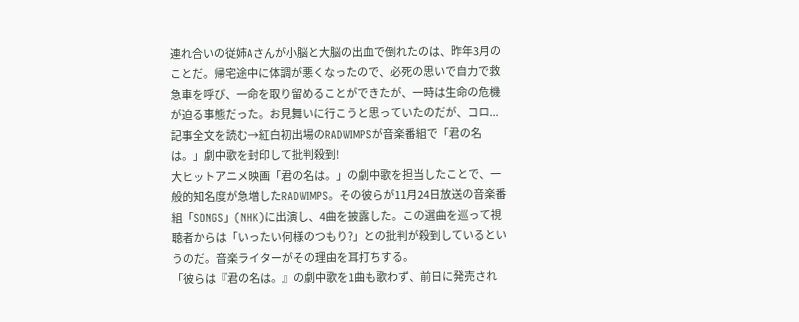連れ合いの従姉Aさんが小脳と大脳の出血で倒れたのは、昨年3月のことだ。帰宅途中に体調が悪くなったので、必死の思いで自力で救急車を呼び、一命を取り留めることができたが、一時は生命の危機が迫る事態だった。お見舞いに行こうと思っていたのだが、コロ...
記事全文を読む→紅白初出場のRADWIMPSが音楽番組で「君の名は。」劇中歌を封印して批判殺到!
大ヒットアニメ映画「君の名は。」の劇中歌を担当したことで、一般的知名度が急増したRADWIMPS。その彼らが11月24日放送の音楽番組「SONGS」(NHK)に出演し、4曲を披露した。この選曲を巡って視聴者からは「いったい何様のつもり?」との批判が殺到しているというのだ。音楽ライターがその理由を耳打ちする。
「彼らは『君の名は。』の劇中歌を1曲も歌わず、前日に発売され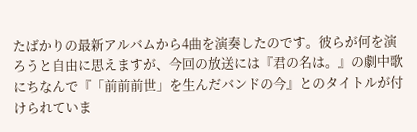たばかりの最新アルバムから4曲を演奏したのです。彼らが何を演ろうと自由に思えますが、今回の放送には『君の名は。』の劇中歌にちなんで『「前前前世」を生んだバンドの今』とのタイトルが付けられていま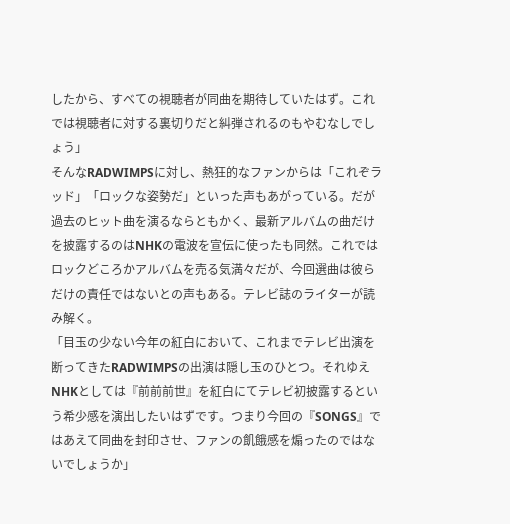したから、すべての視聴者が同曲を期待していたはず。これでは視聴者に対する裏切りだと糾弾されるのもやむなしでしょう」
そんなRADWIMPSに対し、熱狂的なファンからは「これぞラッド」「ロックな姿勢だ」といった声もあがっている。だが過去のヒット曲を演るならともかく、最新アルバムの曲だけを披露するのはNHKの電波を宣伝に使ったも同然。これではロックどころかアルバムを売る気満々だが、今回選曲は彼らだけの責任ではないとの声もある。テレビ誌のライターが読み解く。
「目玉の少ない今年の紅白において、これまでテレビ出演を断ってきたRADWIMPSの出演は隠し玉のひとつ。それゆえNHKとしては『前前前世』を紅白にてテレビ初披露するという希少感を演出したいはずです。つまり今回の『SONGS』ではあえて同曲を封印させ、ファンの飢餓感を煽ったのではないでしょうか」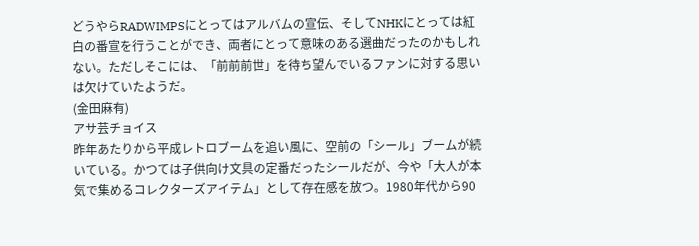どうやらRADWIMPSにとってはアルバムの宣伝、そしてNHKにとっては紅白の番宣を行うことができ、両者にとって意味のある選曲だったのかもしれない。ただしそこには、「前前前世」を待ち望んでいるファンに対する思いは欠けていたようだ。
(金田麻有)
アサ芸チョイス
昨年あたりから平成レトロブームを追い風に、空前の「シール」ブームが続いている。かつては子供向け文具の定番だったシールだが、今や「大人が本気で集めるコレクターズアイテム」として存在感を放つ。1980年代から90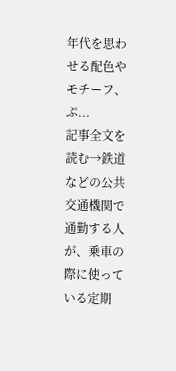年代を思わせる配色やモチーフ、ぷ...
記事全文を読む→鉄道などの公共交通機関で通勤する人が、乗車の際に使っている定期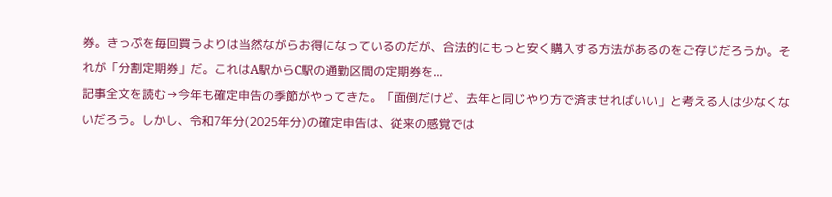券。きっぷを毎回買うよりは当然ながらお得になっているのだが、合法的にもっと安く購入する方法があるのをご存じだろうか。それが「分割定期券」だ。これはA駅からC駅の通勤区間の定期券を...
記事全文を読む→今年も確定申告の季節がやってきた。「面倒だけど、去年と同じやり方で済ませればいい」と考える人は少なくないだろう。しかし、令和7年分(2025年分)の確定申告は、従来の感覚では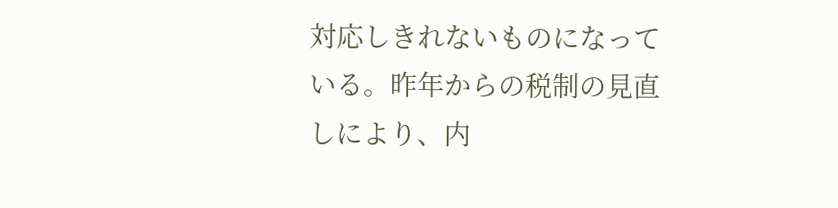対応しきれないものになっている。昨年からの税制の見直しにより、内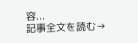容...
記事全文を読む→